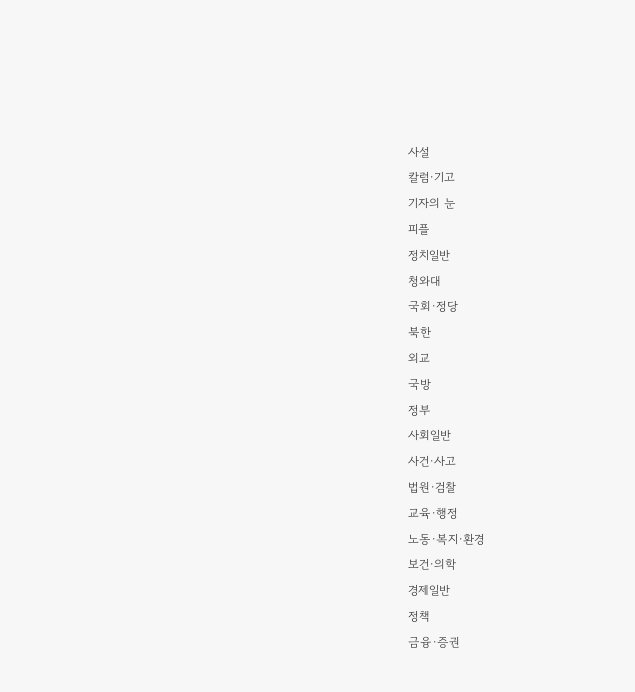사설
칼럼·기고
기자의 눈
피플
정치일반
청와대
국회·정당
북한
외교
국방
정부
사회일반
사건·사고
법원·검찰
교육·행정
노동·복지·환경
보건·의학
경제일반
정책
금융·증권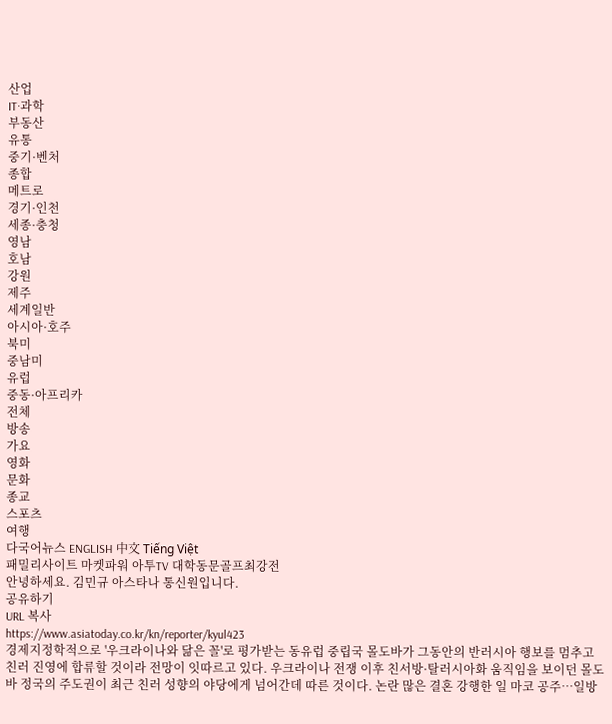산업
IT·과학
부동산
유통
중기·벤처
종합
메트로
경기·인천
세종·충청
영남
호남
강원
제주
세계일반
아시아·호주
북미
중남미
유럽
중동·아프리카
전체
방송
가요
영화
문화
종교
스포츠
여행
다국어뉴스 ENGLISH 中文 Tiếng Việt
패밀리사이트 마켓파워 아투TV 대학동문골프최강전
안녕하세요. 김민규 아스타나 통신원입니다.
공유하기
URL 복사
https://www.asiatoday.co.kr/kn/reporter/kyul423
경제지정학적으로 '우크라이나와 닮은 꼴'로 평가받는 동유럽 중립국 몰도바가 그동안의 반러시아 행보를 멈추고 친러 진영에 합류할 것이라 전망이 잇따르고 있다. 우크라이나 전쟁 이후 친서방·탈러시아화 움직임을 보이던 몰도바 정국의 주도권이 최근 친러 성향의 야당에게 넘어간데 따른 것이다. 논란 많은 결혼 강행한 일 마코 공주…일방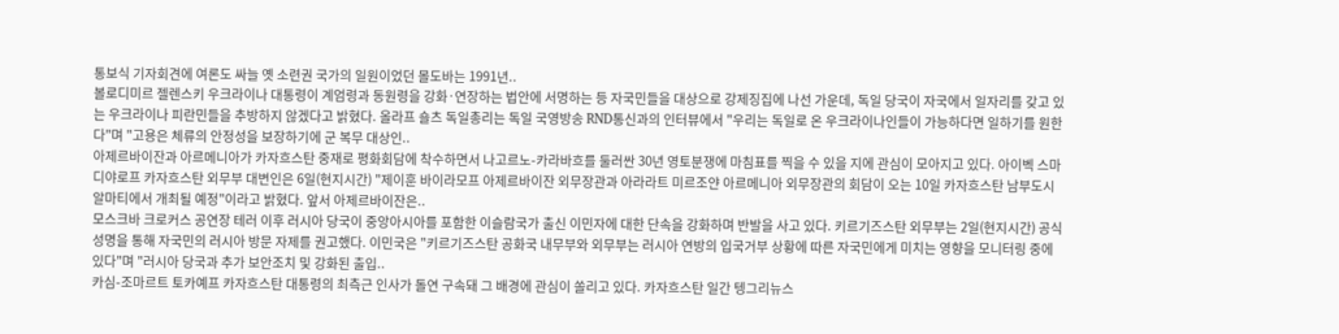통보식 기자회견에 여론도 싸늘 옛 소련권 국가의 일원이었던 몰도바는 1991년..
볼로디미르 젤렌스키 우크라이나 대통령이 계엄령과 동원령을 강화·연장하는 법안에 서명하는 등 자국민들을 대상으로 강제징집에 나선 가운데, 독일 당국이 자국에서 일자리를 갖고 있는 우크라이나 피란민들을 추방하지 않겠다고 밝혔다. 올라프 숄츠 독일총리는 독일 국영방송 RND통신과의 인터뷰에서 "우리는 독일로 온 우크라이나인들이 가능하다면 일하기를 원한다"며 "고용은 체류의 안정성을 보장하기에 군 복무 대상인..
아제르바이잔과 아르메니아가 카자흐스탄 중재로 평화회담에 착수하면서 나고르노-카라바흐를 둘러싼 30년 영토분쟁에 마침표를 찍을 수 있을 지에 관심이 모아지고 있다. 아이벡 스마디야로프 카자흐스탄 외무부 대변인은 6일(현지시간) "제이훈 바이라모프 아제르바이잔 외무장관과 아라라트 미르조얀 아르메니아 외무장관의 회담이 오는 10일 카자흐스탄 남부도시 알마티에서 개최될 예정"이라고 밝혔다. 앞서 아제르바이잔은..
모스크바 크로커스 공연장 테러 이후 러시아 당국이 중앙아시아를 포함한 이슬람국가 출신 이민자에 대한 단속을 강화하며 반발을 사고 있다. 키르기즈스탄 외무부는 2일(현지시간) 공식성명을 통해 자국민의 러시아 방문 자제를 권고했다. 이민국은 "키르기즈스탄 공화국 내무부와 외무부는 러시아 연방의 입국거부 상황에 따른 자국민에게 미치는 영향을 모니터링 중에 있다"며 "러시아 당국과 추가 보안조치 및 강화된 출입..
카심-조마르트 토카예프 카자흐스탄 대통령의 최측근 인사가 돌연 구속돼 그 배경에 관심이 쏠리고 있다. 카자흐스탄 일간 텡그리뉴스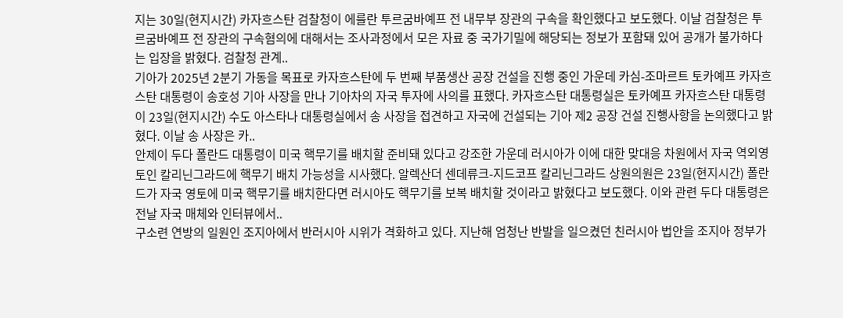지는 30일(현지시간) 카자흐스탄 검찰청이 에를란 투르굼바예프 전 내무부 장관의 구속을 확인했다고 보도했다. 이날 검찰청은 투르굼바예프 전 장관의 구속혐의에 대해서는 조사과정에서 모은 자료 중 국가기밀에 해당되는 정보가 포함돼 있어 공개가 불가하다는 입장을 밝혔다. 검찰청 관계..
기아가 2025년 2분기 가동을 목표로 카자흐스탄에 두 번째 부품생산 공장 건설을 진행 중인 가운데 카심-조마르트 토카예프 카자흐스탄 대통령이 송호성 기아 사장을 만나 기아차의 자국 투자에 사의를 표했다. 카자흐스탄 대통령실은 토카예프 카자흐스탄 대통령이 23일(현지시간) 수도 아스타나 대통령실에서 송 사장을 접견하고 자국에 건설되는 기아 제2 공장 건설 진행사항을 논의했다고 밝혔다. 이날 송 사장은 카..
안제이 두다 폴란드 대통령이 미국 핵무기를 배치할 준비돼 있다고 강조한 가운데 러시아가 이에 대한 맞대응 차원에서 자국 역외영토인 칼리닌그라드에 핵무기 배치 가능성을 시사했다. 알렉산더 센데류크-지드코프 칼리닌그라드 상원의원은 23일(현지시간) 폴란드가 자국 영토에 미국 핵무기를 배치한다면 러시아도 핵무기를 보복 배치할 것이라고 밝혔다고 보도했다. 이와 관련 두다 대통령은 전날 자국 매체와 인터뷰에서..
구소련 연방의 일원인 조지아에서 반러시아 시위가 격화하고 있다. 지난해 엄청난 반발을 일으켰던 친러시아 법안을 조지아 정부가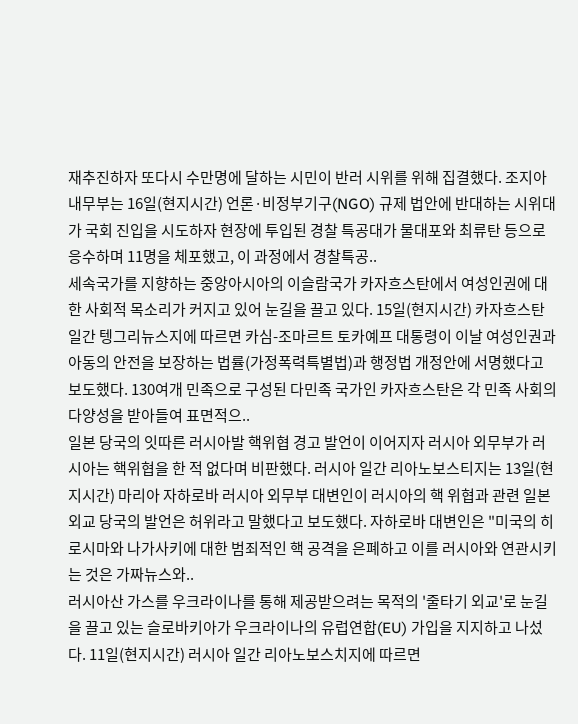재추진하자 또다시 수만명에 달하는 시민이 반러 시위를 위해 집결했다. 조지아 내무부는 16일(현지시간) 언론·비정부기구(NGO) 규제 법안에 반대하는 시위대가 국회 진입을 시도하자 현장에 투입된 경찰 특공대가 물대포와 최류탄 등으로 응수하며 11명을 체포했고, 이 과정에서 경찰특공..
세속국가를 지향하는 중앙아시아의 이슬람국가 카자흐스탄에서 여성인권에 대한 사회적 목소리가 커지고 있어 눈길을 끌고 있다. 15일(현지시간) 카자흐스탄 일간 텡그리뉴스지에 따르면 카심-조마르트 토카예프 대통령이 이날 여성인권과 아동의 안전을 보장하는 법률(가정폭력특별법)과 행정법 개정안에 서명했다고 보도했다. 130여개 민족으로 구성된 다민족 국가인 카자흐스탄은 각 민족 사회의 다양성을 받아들여 표면적으..
일본 당국의 잇따른 러시아발 핵위협 경고 발언이 이어지자 러시아 외무부가 러시아는 핵위협을 한 적 없다며 비판했다. 러시아 일간 리아노보스티지는 13일(현지시간) 마리아 자하로바 러시아 외무부 대변인이 러시아의 핵 위협과 관련 일본 외교 당국의 발언은 허위라고 말했다고 보도했다. 자하로바 대변인은 "미국의 히로시마와 나가사키에 대한 범죄적인 핵 공격을 은폐하고 이를 러시아와 연관시키는 것은 가짜뉴스와..
러시아산 가스를 우크라이나를 통해 제공받으려는 목적의 '줄타기 외교'로 눈길을 끌고 있는 슬로바키아가 우크라이나의 유럽연합(EU) 가입을 지지하고 나섰다. 11일(현지시간) 러시아 일간 리아노보스치지에 따르면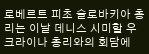로베르트 피초 슬로바키아 총리는 이날 데니스 시미할 우크라이나 총리와의 회담에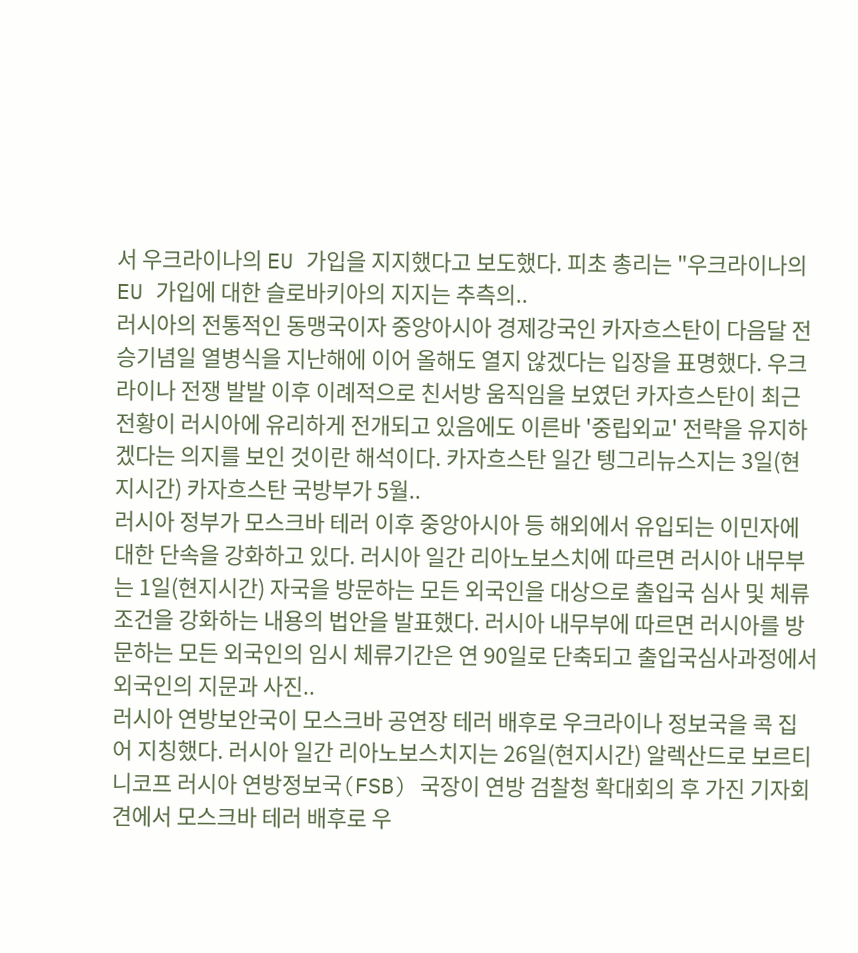서 우크라이나의 EU 가입을 지지했다고 보도했다. 피초 총리는 "우크라이나의 EU 가입에 대한 슬로바키아의 지지는 추측의..
러시아의 전통적인 동맹국이자 중앙아시아 경제강국인 카자흐스탄이 다음달 전승기념일 열병식을 지난해에 이어 올해도 열지 않겠다는 입장을 표명했다. 우크라이나 전쟁 발발 이후 이례적으로 친서방 움직임을 보였던 카자흐스탄이 최근 전황이 러시아에 유리하게 전개되고 있음에도 이른바 '중립외교' 전략을 유지하겠다는 의지를 보인 것이란 해석이다. 카자흐스탄 일간 텡그리뉴스지는 3일(현지시간) 카자흐스탄 국방부가 5월..
러시아 정부가 모스크바 테러 이후 중앙아시아 등 해외에서 유입되는 이민자에 대한 단속을 강화하고 있다. 러시아 일간 리아노보스치에 따르면 러시아 내무부는 1일(현지시간) 자국을 방문하는 모든 외국인을 대상으로 출입국 심사 및 체류 조건을 강화하는 내용의 법안을 발표했다. 러시아 내무부에 따르면 러시아를 방문하는 모든 외국인의 임시 체류기간은 연 90일로 단축되고 출입국심사과정에서 외국인의 지문과 사진..
러시아 연방보안국이 모스크바 공연장 테러 배후로 우크라이나 정보국을 콕 집어 지칭했다. 러시아 일간 리아노보스치지는 26일(현지시간) 알렉산드로 보르티니코프 러시아 연방정보국(FSB) 국장이 연방 검찰청 확대회의 후 가진 기자회견에서 모스크바 테러 배후로 우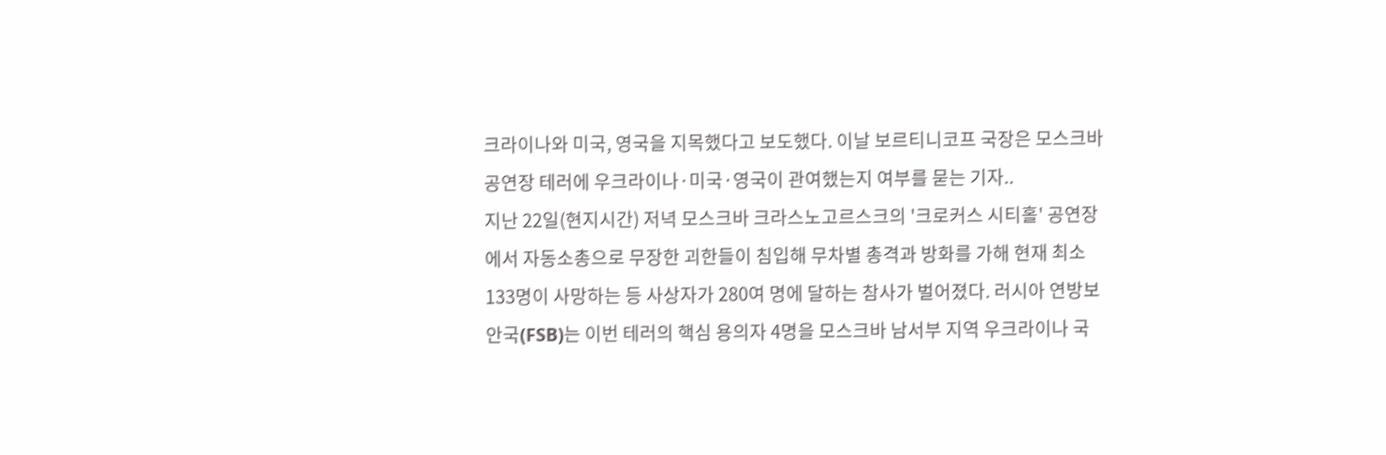크라이나와 미국, 영국을 지목했다고 보도했다. 이날 보르티니코프 국장은 모스크바 공연장 테러에 우크라이나·미국·영국이 관여했는지 여부를 묻는 기자..
지난 22일(현지시간) 저녁 모스크바 크라스노고르스크의 '크로커스 시티홀' 공연장에서 자동소총으로 무장한 괴한들이 침입해 무차별 총격과 방화를 가해 현재 최소 133명이 사망하는 등 사상자가 280여 명에 달하는 참사가 벌어졌다. 러시아 연방보안국(FSB)는 이번 테러의 핵심 용의자 4명을 모스크바 남서부 지역 우크라이나 국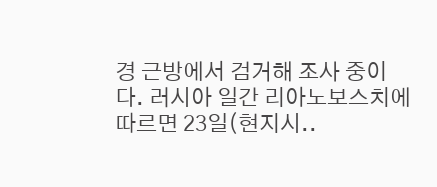경 근방에서 검거해 조사 중이다. 러시아 일간 리아노보스치에 따르면 23일(현지시..